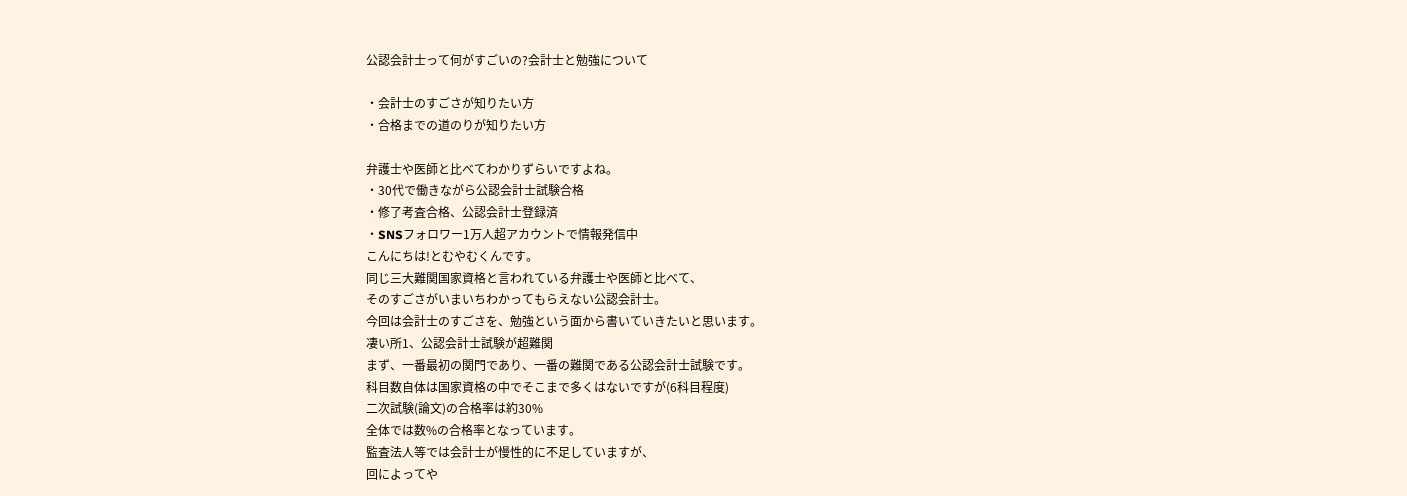公認会計士って何がすごいの?会計士と勉強について

・会計士のすごさが知りたい方
・合格までの道のりが知りたい方

弁護士や医師と比べてわかりずらいですよね。
・30代で働きながら公認会計士試験合格
・修了考査合格、公認会計士登録済
・SNSフォロワー1万人超アカウントで情報発信中
こんにちは!とむやむくんです。
同じ三大難関国家資格と言われている弁護士や医師と比べて、
そのすごさがいまいちわかってもらえない公認会計士。
今回は会計士のすごさを、勉強という面から書いていきたいと思います。
凄い所1、公認会計士試験が超難関
まず、一番最初の関門であり、一番の難関である公認会計士試験です。
科目数自体は国家資格の中でそこまで多くはないですが(6科目程度)
二次試験(論文)の合格率は約30%
全体では数%の合格率となっています。
監査法人等では会計士が慢性的に不足していますが、
回によってや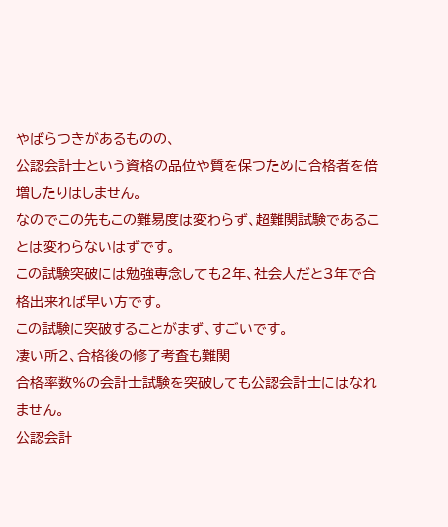やばらつきがあるものの、
公認会計士という資格の品位や質を保つために合格者を倍増したりはしません。
なのでこの先もこの難易度は変わらず、超難関試験であることは変わらないはずです。
この試験突破には勉強専念しても2年、社会人だと3年で合格出来れば早い方です。
この試験に突破することがまず、すごいです。
凄い所2、合格後の修了考査も難関
合格率数%の会計士試験を突破しても公認会計士にはなれません。
公認会計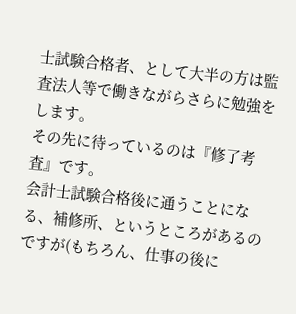士試験合格者、として大半の方は監査法人等で働きながらさらに勉強をします。
その先に待っているのは『修了考査』です。
会計士試験合格後に通うことになる、補修所、というところがあるのですが(もちろん、仕事の後に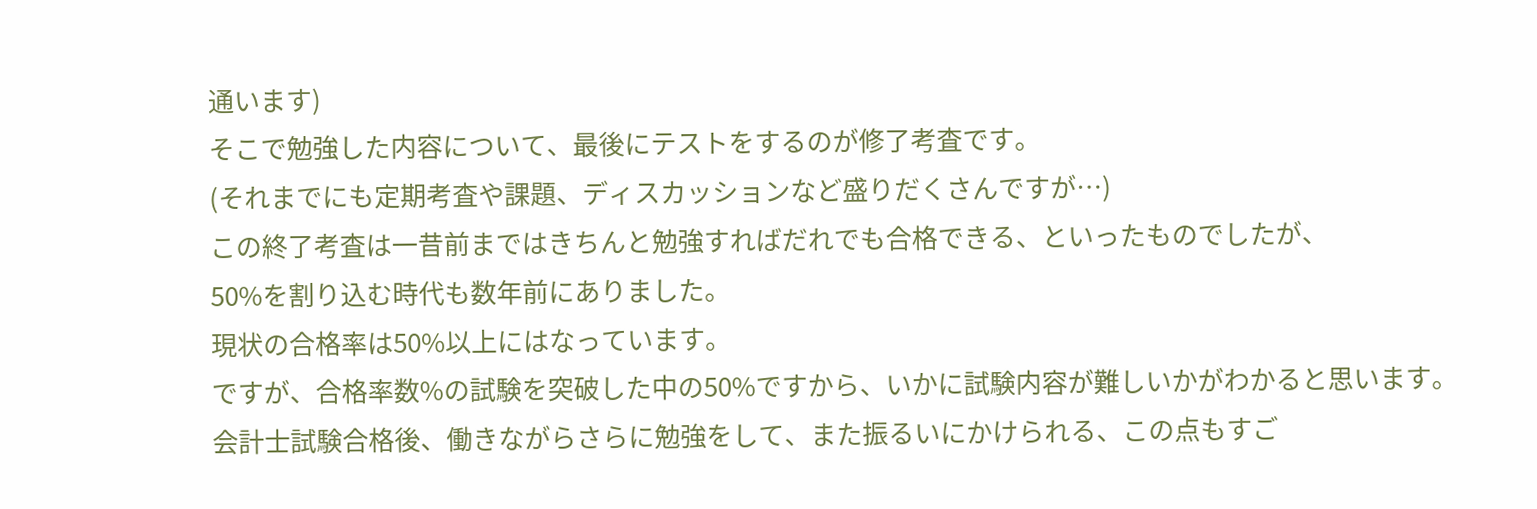通います)
そこで勉強した内容について、最後にテストをするのが修了考査です。
(それまでにも定期考査や課題、ディスカッションなど盛りだくさんですが…)
この終了考査は一昔前まではきちんと勉強すればだれでも合格できる、といったものでしたが、
50%を割り込む時代も数年前にありました。
現状の合格率は50%以上にはなっています。
ですが、合格率数%の試験を突破した中の50%ですから、いかに試験内容が難しいかがわかると思います。
会計士試験合格後、働きながらさらに勉強をして、また振るいにかけられる、この点もすご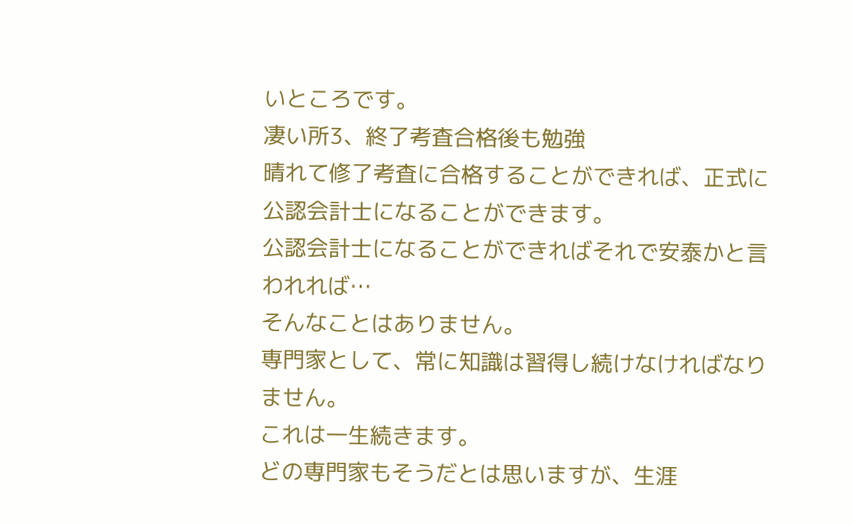いところです。
凄い所3、終了考査合格後も勉強
晴れて修了考査に合格することができれば、正式に公認会計士になることができます。
公認会計士になることができればそれで安泰かと言われれば…
そんなことはありません。
専門家として、常に知識は習得し続けなければなりません。
これは一生続きます。
どの専門家もそうだとは思いますが、生涯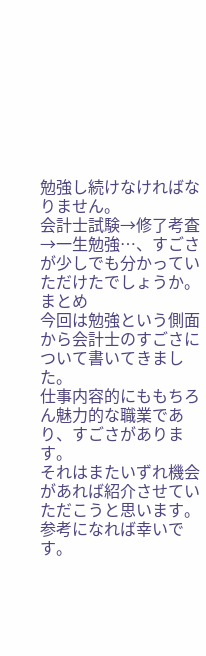勉強し続けなければなりません。
会計士試験→修了考査→一生勉強…、すごさが少しでも分かっていただけたでしょうか。
まとめ
今回は勉強という側面から会計士のすごさについて書いてきました。
仕事内容的にももちろん魅力的な職業であり、すごさがあります。
それはまたいずれ機会があれば紹介させていただこうと思います。
参考になれば幸いです。